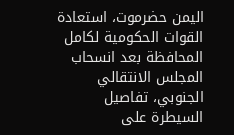اليمن حضرموت، استعادة القوات الحكومية لكامل المحافظة بعد انسحاب المجلس الانتقالي الجنوبي، تفاصيل السيطرة على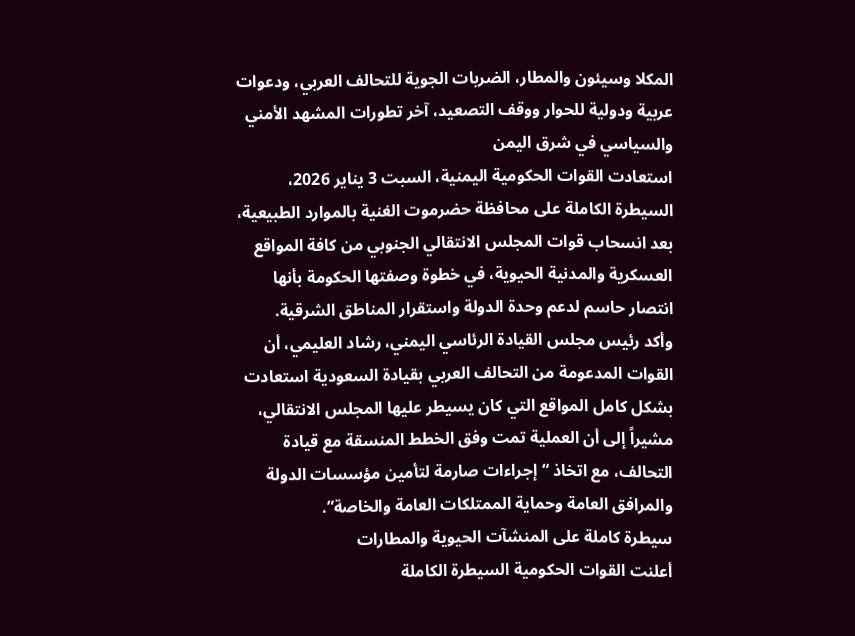المكلا وسيئون والمطار، الضربات الجوية للتحالف العربي، ودعوات عربية ودولية للحوار ووقف التصعيد، آخر تطورات المشهد الأمني والسياسي في شرق اليمن
استعادت القوات الحكومية اليمنية، السبت 3 يناير 2026، السيطرة الكاملة على محافظة حضرموت الغنية بالموارد الطبيعية، بعد انسحاب قوات المجلس الانتقالي الجنوبي من كافة المواقع العسكرية والمدنية الحيوية، في خطوة وصفتها الحكومة بأنها انتصار حاسم لدعم وحدة الدولة واستقرار المناطق الشرقية.
وأكد رئيس مجلس القيادة الرئاسي اليمني، رشاد العليمي، أن القوات المدعومة من التحالف العربي بقيادة السعودية استعادت بشكل كامل المواقع التي كان يسيطر عليها المجلس الانتقالي، مشيراً إلى أن العملية تمت وفق الخطط المنسقة مع قيادة التحالف، مع اتخاذ “إجراءات صارمة لتأمين مؤسسات الدولة والمرافق العامة وحماية الممتلكات العامة والخاصة”.
سيطرة كاملة على المنشآت الحيوية والمطارات
أعلنت القوات الحكومية السيطرة الكاملة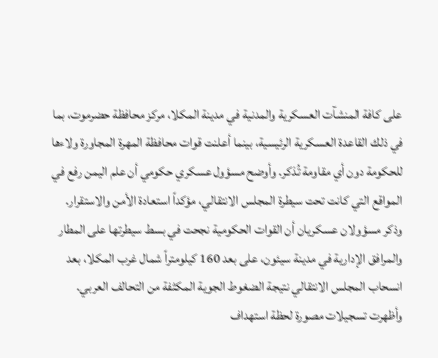على كافة المنشآت العسكرية والمدنية في مدينة المكلا، مركز محافظة حضرموت، بما في ذلك القاعدة العسكرية الرئيسية، بينما أعلنت قوات محافظة المهرة المجاورة ولاءها للحكومة دون أي مقاومة تُذكر. وأوضح مسؤول عسكري حكومي أن علم اليمن رفع في المواقع التي كانت تحت سيطرة المجلس الانتقالي، مؤكداً استعادة الأمن والاستقرار.
وذكر مسؤولان عسكريان أن القوات الحكومية نجحت في بسط سيطرتها على المطار والمرافق الإدارية في مدينة سيئون، على بعد 160 كيلومتراً شمال غرب المكلا، بعد انسحاب المجلس الانتقالي نتيجة الضغوط الجوية المكثفة من التحالف العربي. وأظهرت تسجيلات مصورة لحظة استهداف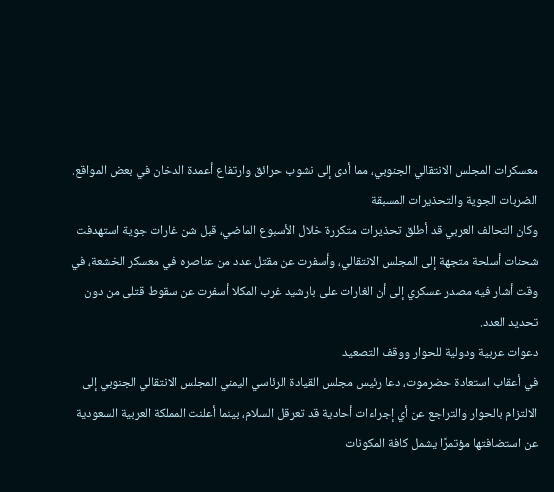معسكرات المجلس الانتقالي الجنوبي، مما أدى إلى نشوب حرائق وارتفاع أعمدة الدخان في بعض المواقع.
الضربات الجوية والتحذيرات المسبقة
وكان التحالف العربي قد أطلق تحذيرات متكررة خلال الأسبوع الماضي، قبل شن غارات جوية استهدفت شحنات أسلحة متجهة إلى المجلس الانتقالي، وأسفرت عن مقتل عدد من عناصره في معسكر الخشعة، في وقت أشار فيه مصدر عسكري إلى أن الغارات على بارشيد غرب المكلا أسفرت عن سقوط قتلى من دون تحديد العدد.
دعوات عربية ودولية للحوار ووقف التصعيد
في أعقاب استعادة حضرموت، دعا رئيس مجلس القيادة الرئاسي اليمني المجلس الانتقالي الجنوبي إلى الالتزام بالحوار والتراجع عن أي إجراءات أحادية قد تعرقل السلام، بينما أعلنت المملكة العربية السعودية عن استضافتها مؤتمرًا يشمل كافة المكونات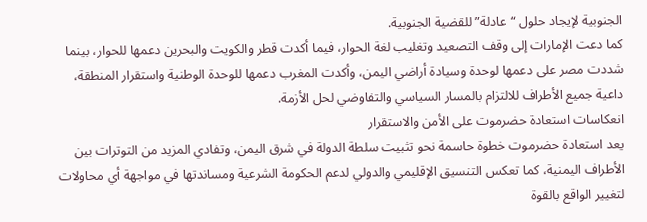الجنوبية لإيجاد حلول “عادلة” للقضية الجنوبية.
كما دعت الإمارات إلى وقف التصعيد وتغليب لغة الحوار، فيما أكدت قطر والكويت والبحرين دعمها للحوار، بينما شددت مصر على دعمها لوحدة وسيادة أراضي اليمن، وأكدت المغرب دعمها للوحدة الوطنية واستقرار المنطقة، داعية جميع الأطراف للالتزام بالمسار السياسي والتفاوضي لحل الأزمة.
انعكاسات استعادة حضرموت على الأمن والاستقرار
يعد استعادة حضرموت خطوة حاسمة نحو تثبيت سلطة الدولة في شرق اليمن، وتفادي المزيد من التوترات بين الأطراف اليمنية، كما تعكس التنسيق الإقليمي والدولي لدعم الحكومة الشرعية ومساندتها في مواجهة أي محاولات لتغيير الواقع بالقوة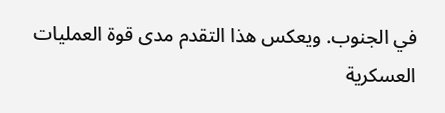في الجنوب. ويعكس هذا التقدم مدى قوة العمليات العسكرية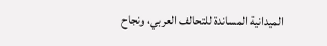الميدانية المساندة للتحالف العربي، ونجاح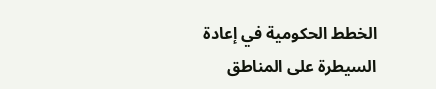الخطط الحكومية في إعادة السيطرة على المناطق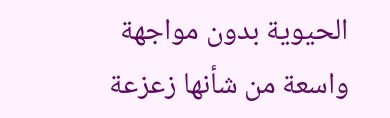الحيوية بدون مواجهة واسعة من شأنها زعزعة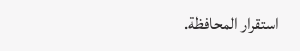استقرار المحافظة.